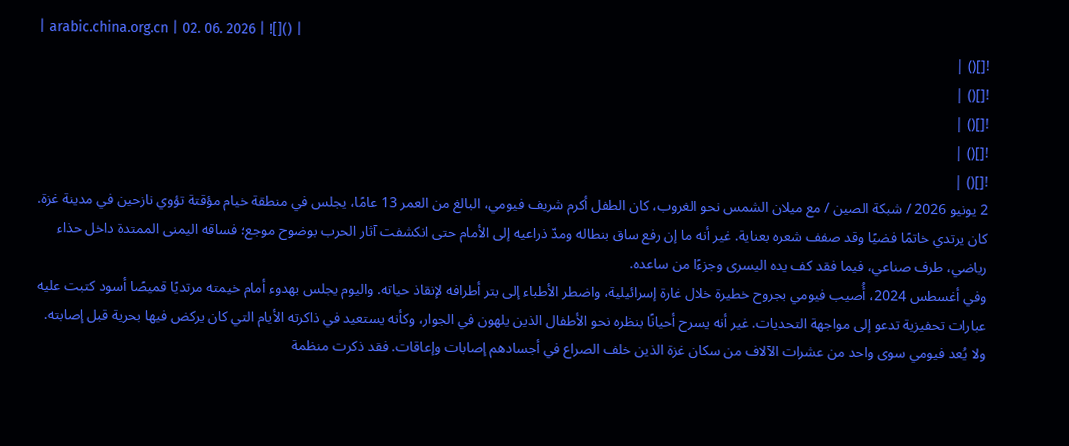| arabic.china.org.cn | 02. 06. 2026 | ![]() |
![]() |
![]() |
![]() |
![]() |
![]() |
2 يونيو 2026 / شبكة الصين / مع ميلان الشمس نحو الغروب، كان الطفل أكرم شريف فيومي، البالغ من العمر 13 عامًا، يجلس في منطقة خيام مؤقتة تؤوي نازحين في مدينة غزة. كان يرتدي خاتمًا فضيًا وقد صفف شعره بعناية. غير أنه ما إن رفع ساق بنطاله ومدّ ذراعيه إلى الأمام حتى انكشفت آثار الحرب بوضوح موجع؛ فساقه اليمنى الممتدة داخل حذاء رياضي، طرف صناعي، فيما فقد كف يده اليسرى وجزءًا من ساعده.
وفي أغسطس 2024، أُصيب فيومي بجروح خطيرة خلال غارة إسرائيلية، واضطر الأطباء إلى بتر أطرافه لإنقاذ حياته. واليوم يجلس بهدوء أمام خيمته مرتديًا قميصًا أسود كتبت عليه عبارات تحفيزية تدعو إلى مواجهة التحديات. غير أنه يسرح أحيانًا بنظره نحو الأطفال الذين يلهون في الجوار، وكأنه يستعيد في ذاكرته الأيام التي كان يركض فيها بحرية قبل إصابته.
ولا يُعد فيومي سوى واحد من عشرات الآلاف من سكان غزة الذين خلف الصراع في أجسادهم إصابات وإعاقات. فقد ذكرت منظمة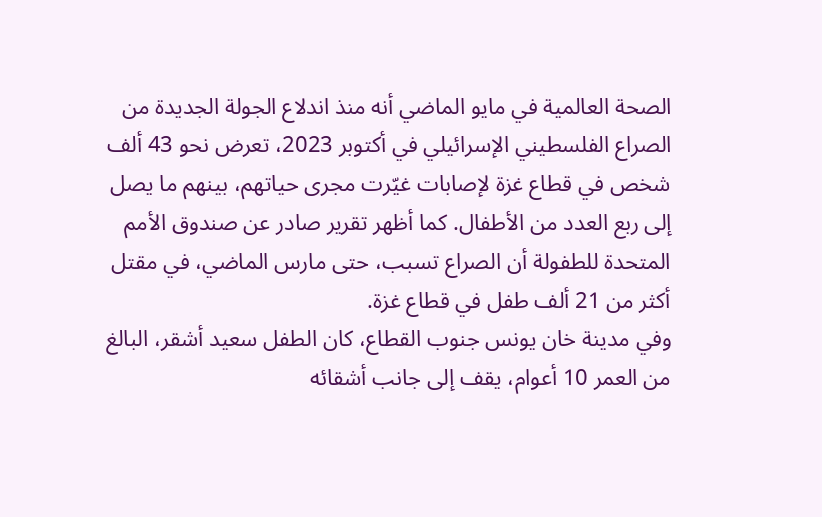الصحة العالمية في مايو الماضي أنه منذ اندلاع الجولة الجديدة من الصراع الفلسطيني الإسرائيلي في أكتوبر 2023، تعرض نحو 43 ألف شخص في قطاع غزة لإصابات غيّرت مجرى حياتهم، بينهم ما يصل إلى ربع العدد من الأطفال. كما أظهر تقرير صادر عن صندوق الأمم المتحدة للطفولة أن الصراع تسبب، حتى مارس الماضي، في مقتل أكثر من 21 ألف طفل في قطاع غزة.
وفي مدينة خان يونس جنوب القطاع، كان الطفل سعيد أشقر، البالغ من العمر 10 أعوام، يقف إلى جانب أشقائه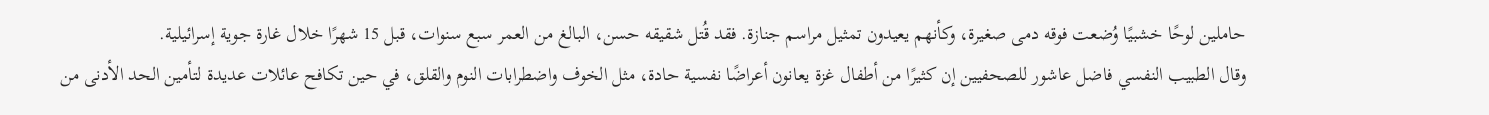حاملين لوحًا خشبيًا وُضعت فوقه دمى صغيرة، وكأنهم يعيدون تمثيل مراسم جنازة. فقد قُتل شقيقه حسن، البالغ من العمر سبع سنوات، قبل 15 شهرًا خلال غارة جوية إسرائيلية.
وقال الطبيب النفسي فاضل عاشور للصحفيين إن كثيرًا من أطفال غزة يعانون أعراضًا نفسية حادة، مثل الخوف واضطرابات النوم والقلق، في حين تكافح عائلات عديدة لتأمين الحد الأدنى من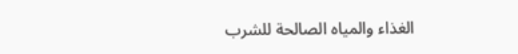الغذاء والمياه الصالحة للشرب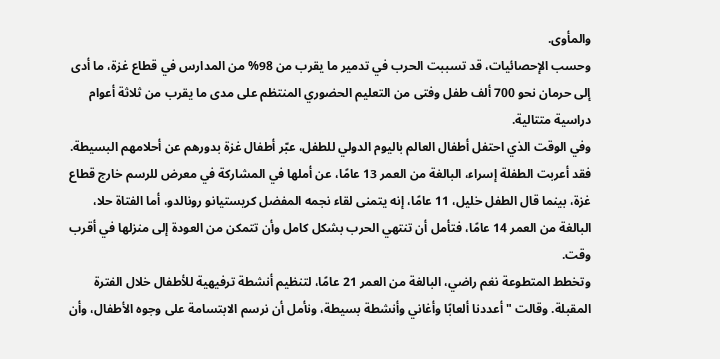والمأوى.
وحسب الإحصائيات، قد تسببت الحرب في تدمير ما يقرب من 98% من المدارس في قطاع غزة، ما أدى إلى حرمان نحو 700 ألف طفل وفتى من التعليم الحضوري المنتظم على مدى ما يقرب من ثلاثة أعوام دراسية متتالية.
وفي الوقت الذي احتفل أطفال العالم باليوم الدولي للطفل، عبّر أطفال غزة بدورهم عن أحلامهم البسيطة. فقد أعربت الطفلة إسراء، البالغة من العمر 13 عامًا، عن أملها في المشاركة في معرض للرسم خارج قطاع غزة، بينما قال الطفل خليل، 11 عامًا، إنه يتمنى لقاء نجمه المفضل كريستيانو رونالدو، أما الفتاة حلا، البالغة من العمر 14 عامًا، فتأمل أن تنتهي الحرب بشكل كامل وأن تتمكن من العودة إلى منزلها في أقرب وقت.
وتخطط المتطوعة نغم راضي، البالغة من العمر 21 عامًا، لتنظيم أنشطة ترفيهية للأطفال خلال الفترة المقبلة. وقالت "أعددنا ألعابًا وأغاني وأنشطة بسيطة، ونأمل أن نرسم الابتسامة على وجوه الأطفال، وأن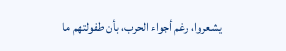يشعروا، رغم أجواء الحرب، بأن طفولتهم ما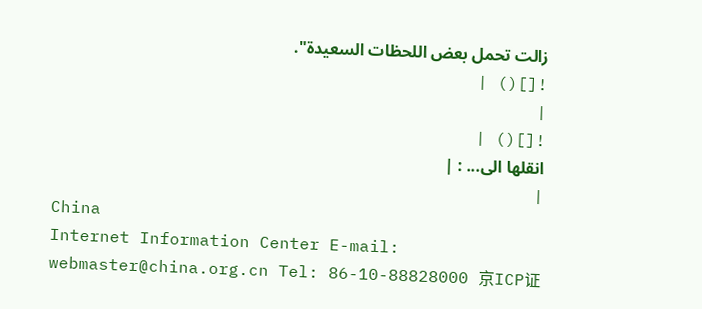زالت تحمل بعض اللحظات السعيدة".
![]() |
|
![]() |
انقلها الى... : |
|
China
Internet Information Center E-mail: webmaster@china.org.cn Tel: 86-10-88828000 京ICP证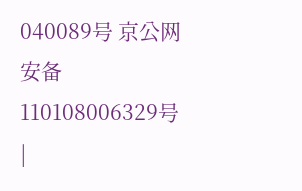040089号 京公网安备110108006329号 |